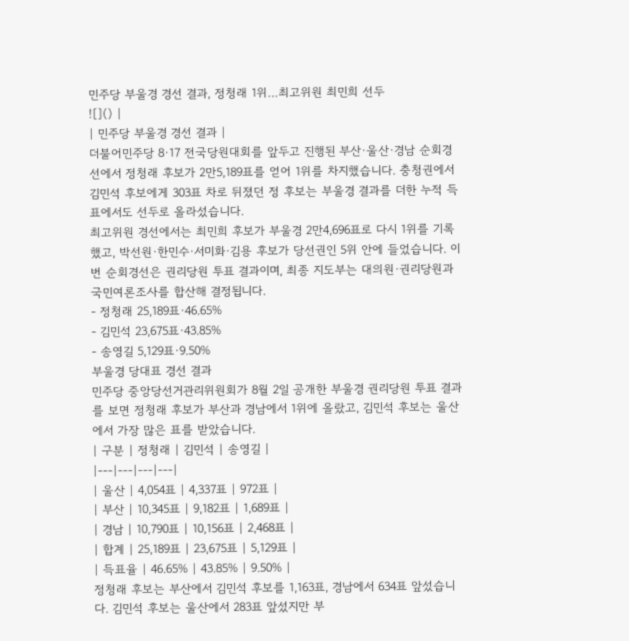민주당 부울경 경선 결과, 정청래 1위…최고위원 최민희 선두
![]() |
| 민주당 부울경 경선 결과 |
더불어민주당 8·17 전국당원대회를 앞두고 진행된 부산·울산·경남 순회경선에서 정청래 후보가 2만5,189표를 얻어 1위를 차지했습니다. 충청권에서 김민석 후보에게 303표 차로 뒤졌던 정 후보는 부울경 결과를 더한 누적 득표에서도 선두로 올라섰습니다.
최고위원 경선에서는 최민희 후보가 부울경 2만4,696표로 다시 1위를 기록했고, 박선원·한민수·서미화·김용 후보가 당선권인 5위 안에 들었습니다. 이번 순회경선은 권리당원 투표 결과이며, 최종 지도부는 대의원·권리당원과 국민여론조사를 합산해 결정됩니다.
- 정청래 25,189표·46.65%
- 김민석 23,675표·43.85%
- 송영길 5,129표·9.50%
부울경 당대표 경선 결과
민주당 중앙당선거관리위원회가 8월 2일 공개한 부울경 권리당원 투표 결과를 보면 정청래 후보가 부산과 경남에서 1위에 올랐고, 김민석 후보는 울산에서 가장 많은 표를 받았습니다.
| 구분 | 정청래 | 김민석 | 송영길 |
|---|---|---|---|
| 울산 | 4,054표 | 4,337표 | 972표 |
| 부산 | 10,345표 | 9,182표 | 1,689표 |
| 경남 | 10,790표 | 10,156표 | 2,468표 |
| 합계 | 25,189표 | 23,675표 | 5,129표 |
| 득표율 | 46.65% | 43.85% | 9.50% |
정청래 후보는 부산에서 김민석 후보를 1,163표, 경남에서 634표 앞섰습니다. 김민석 후보는 울산에서 283표 앞섰지만 부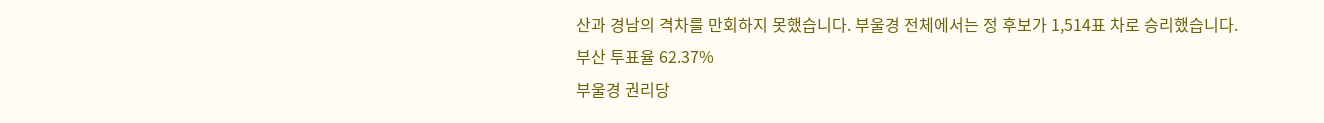산과 경남의 격차를 만회하지 못했습니다. 부울경 전체에서는 정 후보가 1,514표 차로 승리했습니다.
부산 투표율 62.37%
부울경 권리당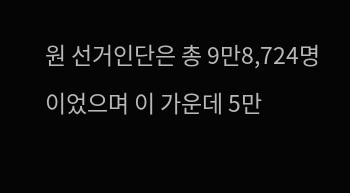원 선거인단은 총 9만8,724명이었으며 이 가운데 5만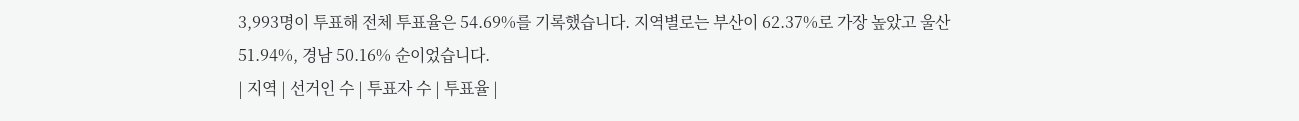3,993명이 투표해 전체 투표율은 54.69%를 기록했습니다. 지역별로는 부산이 62.37%로 가장 높았고 울산 51.94%, 경남 50.16% 순이었습니다.
| 지역 | 선거인 수 | 투표자 수 | 투표율 |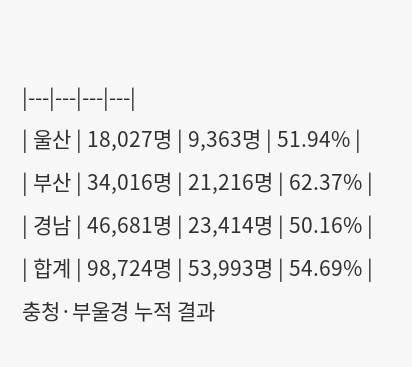|---|---|---|---|
| 울산 | 18,027명 | 9,363명 | 51.94% |
| 부산 | 34,016명 | 21,216명 | 62.37% |
| 경남 | 46,681명 | 23,414명 | 50.16% |
| 합계 | 98,724명 | 53,993명 | 54.69% |
충청·부울경 누적 결과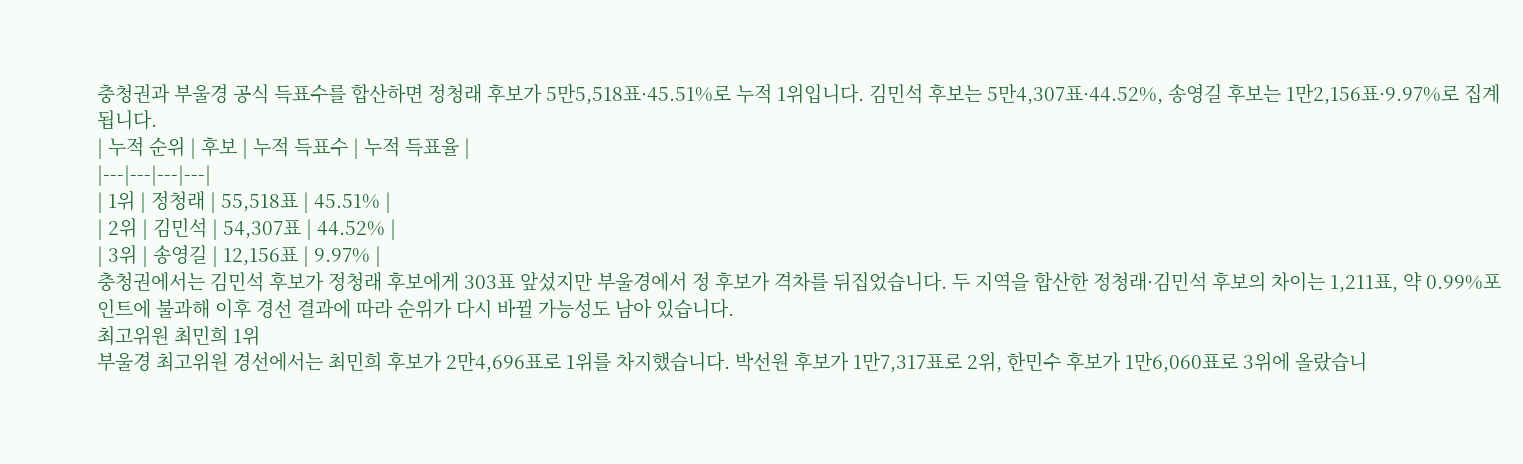충청권과 부울경 공식 득표수를 합산하면 정청래 후보가 5만5,518표·45.51%로 누적 1위입니다. 김민석 후보는 5만4,307표·44.52%, 송영길 후보는 1만2,156표·9.97%로 집계됩니다.
| 누적 순위 | 후보 | 누적 득표수 | 누적 득표율 |
|---|---|---|---|
| 1위 | 정청래 | 55,518표 | 45.51% |
| 2위 | 김민석 | 54,307표 | 44.52% |
| 3위 | 송영길 | 12,156표 | 9.97% |
충청권에서는 김민석 후보가 정청래 후보에게 303표 앞섰지만 부울경에서 정 후보가 격차를 뒤집었습니다. 두 지역을 합산한 정청래·김민석 후보의 차이는 1,211표, 약 0.99%포인트에 불과해 이후 경선 결과에 따라 순위가 다시 바뀔 가능성도 남아 있습니다.
최고위원 최민희 1위
부울경 최고위원 경선에서는 최민희 후보가 2만4,696표로 1위를 차지했습니다. 박선원 후보가 1만7,317표로 2위, 한민수 후보가 1만6,060표로 3위에 올랐습니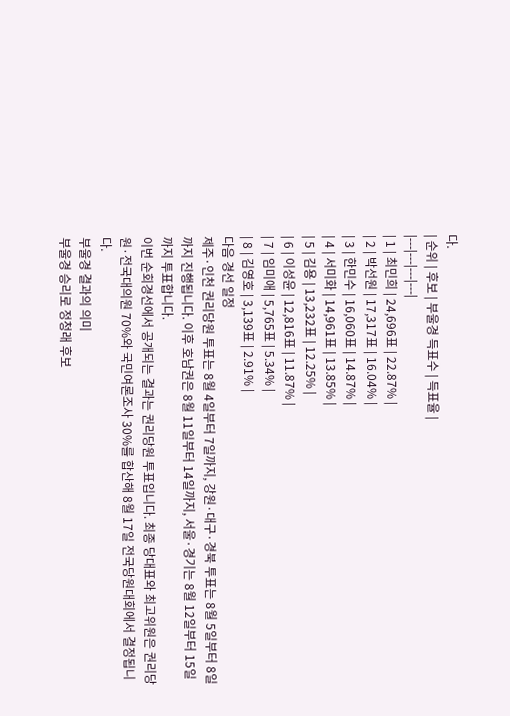다.
| 순위 | 후보 | 부울경 득표수 | 득표율 |
|---|---|---|---|
| 1 | 최민희 | 24,696표 | 22.87% |
| 2 | 박선원 | 17,317표 | 16.04% |
| 3 | 한민수 | 16,060표 | 14.87% |
| 4 | 서미화 | 14,961표 | 13.85% |
| 5 | 김용 | 13,232표 | 12.25% |
| 6 | 이성윤 | 12,816표 | 11.87% |
| 7 | 임미애 | 5,765표 | 5.34% |
| 8 | 김영호 | 3,139표 | 2.91% |
다음 경선 일정
제주·인천 권리당원 투표는 8월 4일부터 7일까지, 강원·대구·경북 투표는 8월 5일부터 8일까지 진행됩니다. 이후 호남권은 8월 11일부터 14일까지, 서울·경기는 8월 12일부터 15일까지 투표합니다.
이번 순회경선에서 공개되는 결과는 권리당원 투표입니다. 최종 당대표와 최고위원은 권리당원·전국대의원 70%와 국민여론조사 30%를 합산해 8월 17일 전국당원대회에서 결정됩니다.
부울경 결과의 의미
부울경 승리로 정청래 후보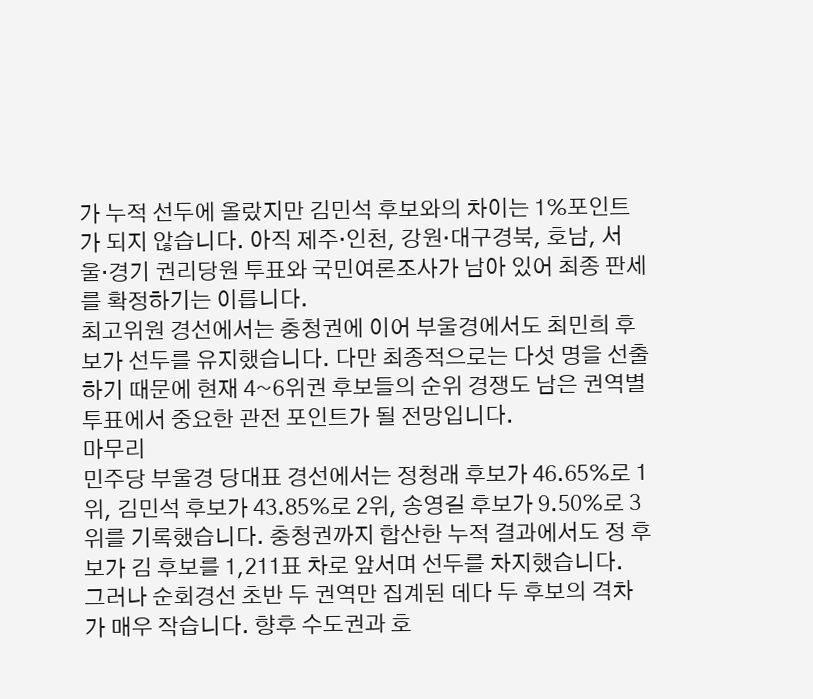가 누적 선두에 올랐지만 김민석 후보와의 차이는 1%포인트가 되지 않습니다. 아직 제주·인천, 강원·대구경북, 호남, 서울·경기 권리당원 투표와 국민여론조사가 남아 있어 최종 판세를 확정하기는 이릅니다.
최고위원 경선에서는 충청권에 이어 부울경에서도 최민희 후보가 선두를 유지했습니다. 다만 최종적으로는 다섯 명을 선출하기 때문에 현재 4~6위권 후보들의 순위 경쟁도 남은 권역별 투표에서 중요한 관전 포인트가 될 전망입니다.
마무리
민주당 부울경 당대표 경선에서는 정청래 후보가 46.65%로 1위, 김민석 후보가 43.85%로 2위, 송영길 후보가 9.50%로 3위를 기록했습니다. 충청권까지 합산한 누적 결과에서도 정 후보가 김 후보를 1,211표 차로 앞서며 선두를 차지했습니다.
그러나 순회경선 초반 두 권역만 집계된 데다 두 후보의 격차가 매우 작습니다. 향후 수도권과 호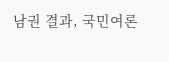남권 결과, 국민여론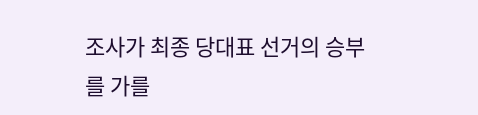조사가 최종 당대표 선거의 승부를 가를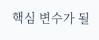핵심 변수가 될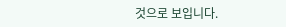것으로 보입니다.